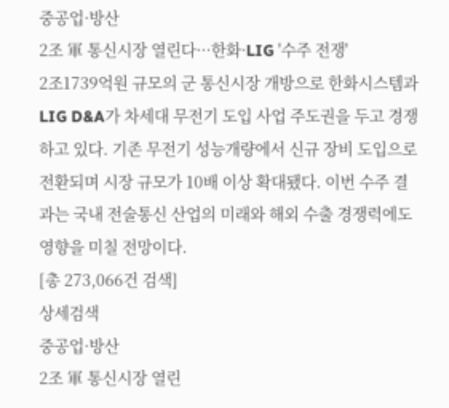중공업·방산
2조 軍 통신시장 열린다···한화·LIG '수주 전쟁'
2조1739억원 규모의 군 통신시장 개방으로 한화시스템과 LIG D&A가 차세대 무전기 도입 사업 주도권을 두고 경쟁하고 있다. 기존 무전기 성능개량에서 신규 장비 도입으로 전환되며 시장 규모가 10배 이상 확대됐다. 이번 수주 결과는 국내 전술통신 산업의 미래와 해외 수출 경쟁력에도 영향을 미칠 전망이다.
[총 273,066건 검색]
상세검색
중공업·방산
2조 軍 통신시장 열린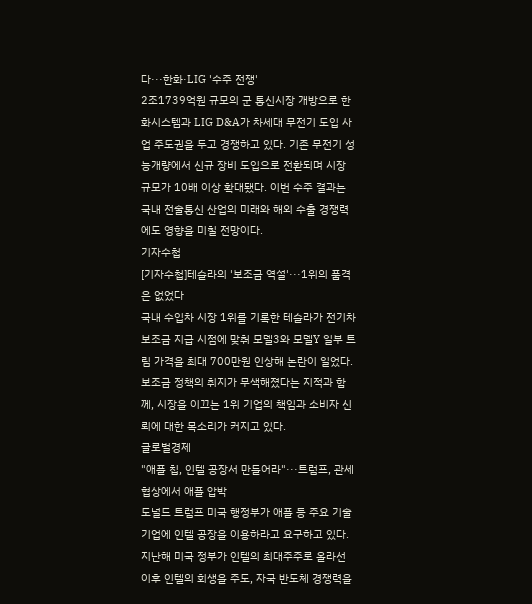다···한화·LIG '수주 전쟁'
2조1739억원 규모의 군 통신시장 개방으로 한화시스템과 LIG D&A가 차세대 무전기 도입 사업 주도권을 두고 경쟁하고 있다. 기존 무전기 성능개량에서 신규 장비 도입으로 전환되며 시장 규모가 10배 이상 확대됐다. 이번 수주 결과는 국내 전술통신 산업의 미래와 해외 수출 경쟁력에도 영향을 미칠 전망이다.
기자수첩
[기자수첩]테슬라의 '보조금 역설'···1위의 품격은 없었다
국내 수입차 시장 1위를 기록한 테슬라가 전기차 보조금 지급 시점에 맞춰 모델3와 모델Y 일부 트림 가격을 최대 700만원 인상해 논란이 일었다. 보조금 정책의 취지가 무색해졌다는 지적과 함께, 시장을 이끄는 1위 기업의 책임과 소비자 신뢰에 대한 목소리가 커지고 있다.
글로벌경제
"애플 칩, 인텔 공장서 만들어라"···트럼프, 관세 협상에서 애플 압박
도널드 트럼프 미국 행정부가 애플 등 주요 기술기업에 인텔 공장을 이용하라고 요구하고 있다. 지난해 미국 정부가 인텔의 최대주주로 올라선 이후 인텔의 회생을 주도, 자국 반도체 경쟁력을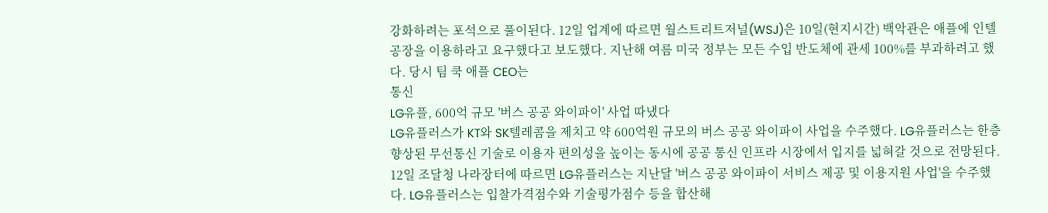강화하려는 포석으로 풀이된다. 12일 업계에 따르면 월스트리트저널(WSJ)은 10일(현지시간) 백악관은 애플에 인텔 공장을 이용하라고 요구했다고 보도했다. 지난해 여름 미국 정부는 모든 수입 반도체에 관세 100%를 부과하려고 했다. 당시 팀 쿡 애플 CEO는
통신
LG유플, 600억 규모 '버스 공공 와이파이' 사업 따냈다
LG유플러스가 KT와 SK텔레콤을 제치고 약 600억원 규모의 버스 공공 와이파이 사업을 수주했다. LG유플러스는 한층 향상된 무선통신 기술로 이용자 편의성을 높이는 동시에 공공 통신 인프라 시장에서 입지를 넓혀갈 것으로 전망된다. 12일 조달청 나라장터에 따르면 LG유플러스는 지난달 '버스 공공 와이파이 서비스 제공 및 이용지원 사업'을 수주했다. LG유플러스는 입찰가격점수와 기술평가점수 등을 합산해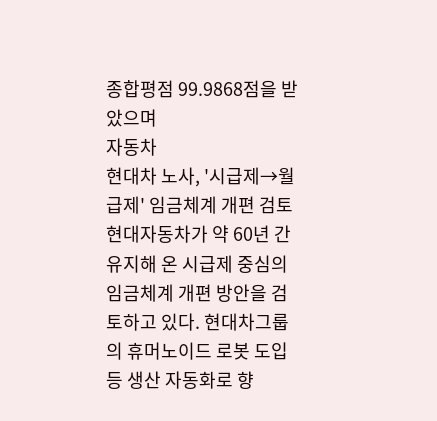종합평점 99.9868점을 받았으며
자동차
현대차 노사, '시급제→월급제' 임금체계 개편 검토
현대자동차가 약 60년 간 유지해 온 시급제 중심의 임금체계 개편 방안을 검토하고 있다. 현대차그룹의 휴머노이드 로봇 도입 등 생산 자동화로 향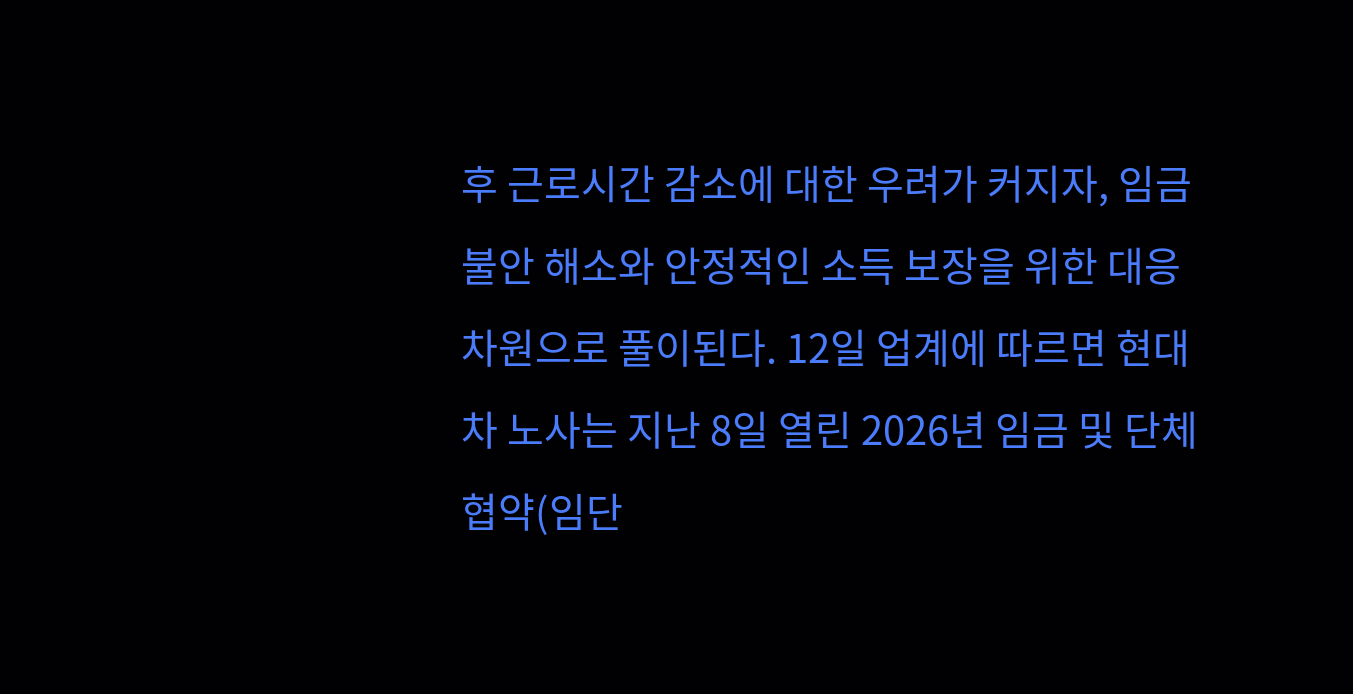후 근로시간 감소에 대한 우려가 커지자, 임금 불안 해소와 안정적인 소득 보장을 위한 대응 차원으로 풀이된다. 12일 업계에 따르면 현대차 노사는 지난 8일 열린 2026년 임금 및 단체협약(임단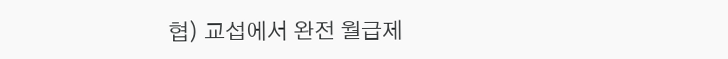협) 교섭에서 완전 월급제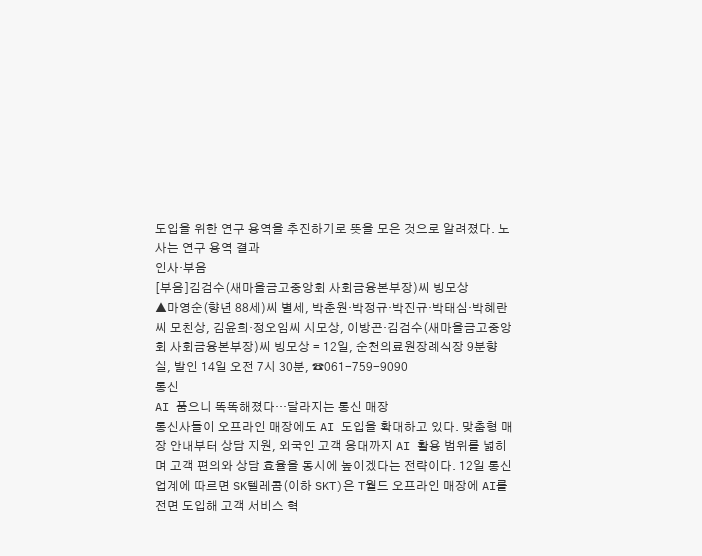도입을 위한 연구 용역을 추진하기로 뜻을 모은 것으로 알려졌다. 노사는 연구 용역 결과
인사·부음
[부음]김검수(새마을금고중앙회 사회금융본부장)씨 빙모상
▲마영순(향년 88세)씨 별세, 박춘원·박정규·박진규·박태심·박혜란씨 모친상, 김윤희·정오임씨 시모상, 이방곤·김검수(새마을금고중앙회 사회금융본부장)씨 빙모상 = 12일, 순천의료원장례식장 9분향실, 발인 14일 오전 7시 30분, ☎061-759-9090
통신
AI 품으니 똑똑해졌다···달라지는 통신 매장
통신사들이 오프라인 매장에도 AI 도입을 확대하고 있다. 맞춤형 매장 안내부터 상담 지원, 외국인 고객 응대까지 AI 활용 범위를 넓히며 고객 편의와 상담 효율을 동시에 높이겠다는 전략이다. 12일 통신업계에 따르면 SK텔레콤(이하 SKT)은 T월드 오프라인 매장에 AI를 전면 도입해 고객 서비스 혁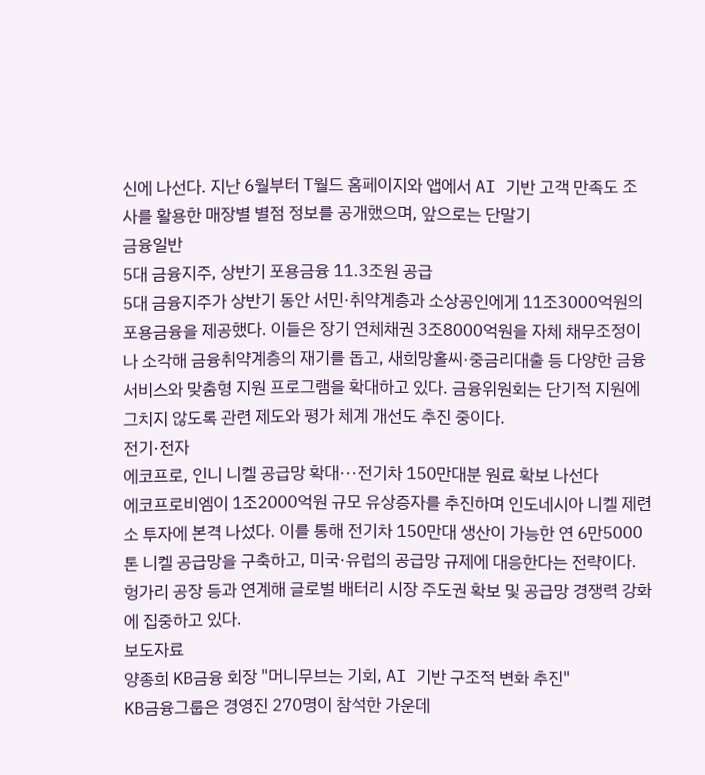신에 나선다. 지난 6월부터 T월드 홈페이지와 앱에서 AI 기반 고객 만족도 조사를 활용한 매장별 별점 정보를 공개했으며, 앞으로는 단말기
금융일반
5대 금융지주, 상반기 포용금융 11.3조원 공급
5대 금융지주가 상반기 동안 서민·취약계층과 소상공인에게 11조3000억원의 포용금융을 제공했다. 이들은 장기 연체채권 3조8000억원을 자체 채무조정이나 소각해 금융취약계층의 재기를 돕고, 새희망홀씨·중금리대출 등 다양한 금융서비스와 맞춤형 지원 프로그램을 확대하고 있다. 금융위원회는 단기적 지원에 그치지 않도록 관련 제도와 평가 체계 개선도 추진 중이다.
전기·전자
에코프로, 인니 니켈 공급망 확대···전기차 150만대분 원료 확보 나선다
에코프로비엠이 1조2000억원 규모 유상증자를 추진하며 인도네시아 니켈 제련소 투자에 본격 나섰다. 이를 통해 전기차 150만대 생산이 가능한 연 6만5000톤 니켈 공급망을 구축하고, 미국·유럽의 공급망 규제에 대응한다는 전략이다. 헝가리 공장 등과 연계해 글로벌 배터리 시장 주도권 확보 및 공급망 경쟁력 강화에 집중하고 있다.
보도자료
양종희 KB금융 회장 "머니무브는 기회, AI 기반 구조적 변화 추진"
KB금융그룹은 경영진 270명이 참석한 가운데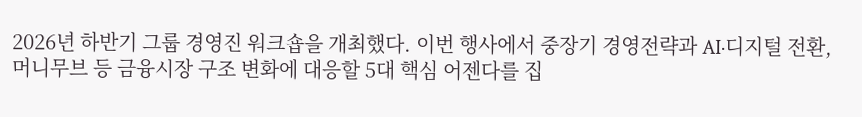2026년 하반기 그룹 경영진 워크숍을 개최했다. 이번 행사에서 중장기 경영전략과 AI·디지털 전환, 머니무브 등 금융시장 구조 변화에 대응할 5대 핵심 어젠다를 집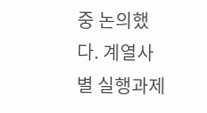중 논의했다. 계열사별 실행과제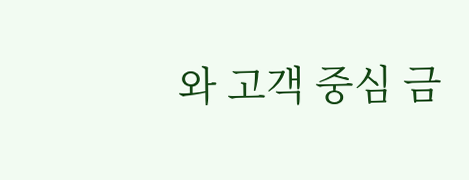와 고객 중심 금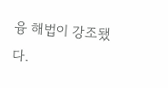융 해법이 강조됐다.